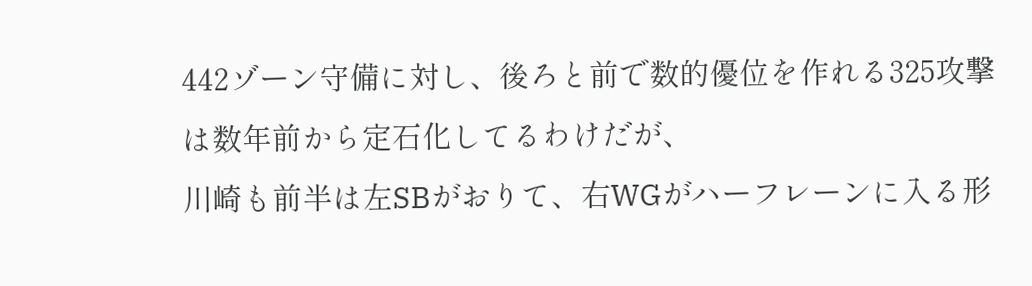442ゾーン守備に対し、後ろと前で数的優位を作れる325攻撃は数年前から定石化してるわけだが、
川崎も前半は左SBがおりて、右WGがハーフレーンに入る形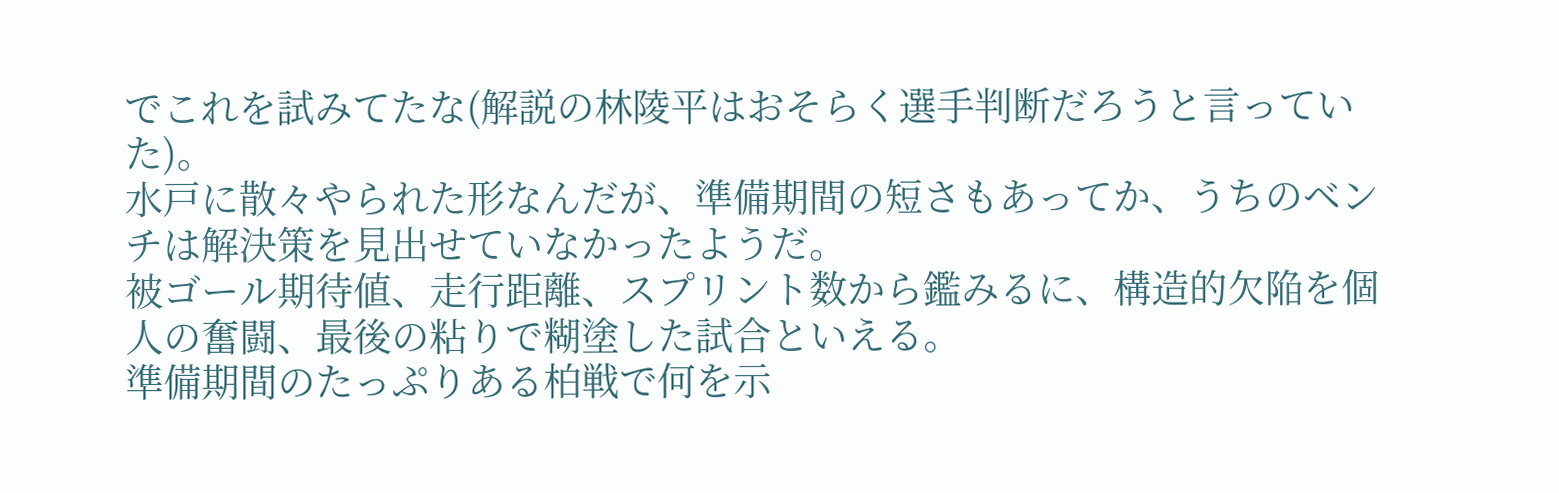でこれを試みてたな(解説の林陵平はおそらく選手判断だろうと言っていた)。
水戸に散々やられた形なんだが、準備期間の短さもあってか、うちのベンチは解決策を見出せていなかったようだ。
被ゴール期待値、走行距離、スプリント数から鑑みるに、構造的欠陥を個人の奮闘、最後の粘りで糊塗した試合といえる。
準備期間のたっぷりある柏戦で何を示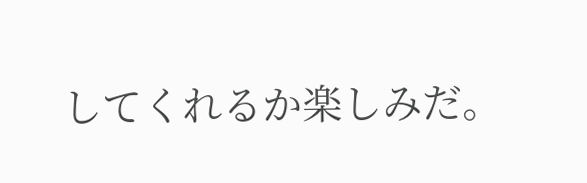してくれるか楽しみだ。